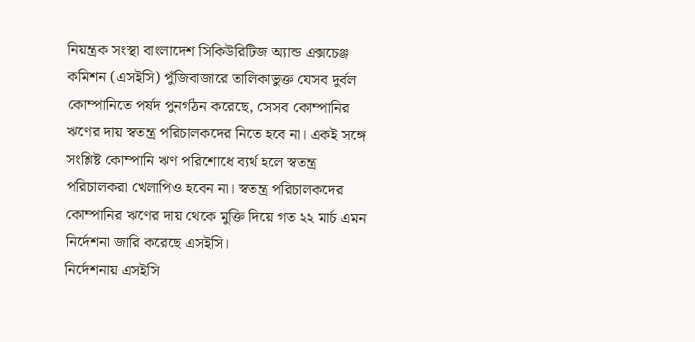নিয়ন্ত্রক সংস্থা বাংলাদেশ সিকিউরিটিজ অ্যান্ড এক্সচেঞ্জ কমিশন (এসইসি) পুঁজিবাজারে তালিকাভুক্ত যেসব দুর্বল কোম্পানিতে পর্ষদ পুনর্গঠন করেছে, সেসব কোম্পানির ঋণের দায় স্বতন্ত্র পরিচালকদের নিতে হবে না। একই সঙ্গে সংশ্লিষ্ট কোম্পানি ঋণ পরিশোধে ব্যর্থ হলে স্বতন্ত্র পরিচালকরা খেলাপিও হবেন না। স্বতন্ত্র পরিচালকদের কোম্পানির ঋণের দায় থেকে মুক্তি দিয়ে গত ২২ মার্চ এমন নির্দেশনা জারি করেছে এসইসি।
নির্দেশনায় এসইসি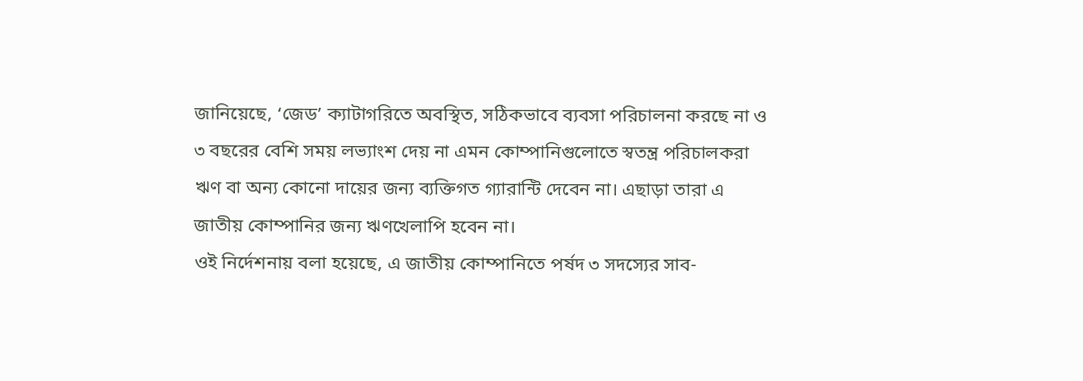জানিয়েছে, ‘জেড’ ক্যাটাগরিতে অবস্থিত, সঠিকভাবে ব্যবসা পরিচালনা করছে না ও ৩ বছরের বেশি সময় লভ্যাংশ দেয় না এমন কোম্পানিগুলোতে স্বতন্ত্র পরিচালকরা ঋণ বা অন্য কোনো দায়ের জন্য ব্যক্তিগত গ্যারান্টি দেবেন না। এছাড়া তারা এ জাতীয় কোম্পানির জন্য ঋণখেলাপি হবেন না।
ওই নির্দেশনায় বলা হয়েছে, এ জাতীয় কোম্পানিতে পর্ষদ ৩ সদস্যের সাব-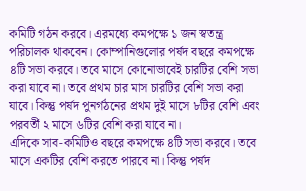কমিটি গঠন করবে। এরমধ্যে কমপক্ষে ১ জন স্বতন্ত্র পরিচালক থাকবেন। কোম্পানিগুলোর পর্ষদ বছরে কমপক্ষে ৪টি সভা করবে। তবে মাসে কোনোভাবেই চারটির বেশি সভা করা যাবে না। তবে প্রথম চার মাস চারটির বেশি সভা করা যাবে। কিন্তু পর্ষদ পুনর্গঠনের প্রথম দুই মাসে ৮টির বেশি এবং পরবর্তী ২ মাসে ৬টির বেশি করা যাবে না।
এদিকে সাব-কমিটিও বছরে কমপক্ষে ৪টি সভা করবে। তবে মাসে একটির বেশি করতে পারবে না। কিন্তু পর্ষদ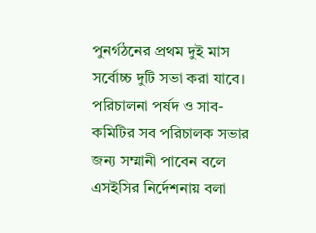পুনর্গঠনের প্রথম দুই মাস সর্বোচ্চ দুটি সভা করা যাবে। পরিচালনা পর্ষদ ও সাব-কমিটির সব পরিচালক সভার জন্য সম্মানী পাবেন বলে এসইসির নির্দেশনায় বলা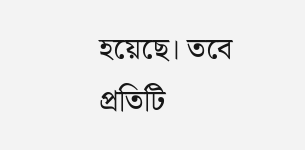হয়েছে। তবে প্রতিটি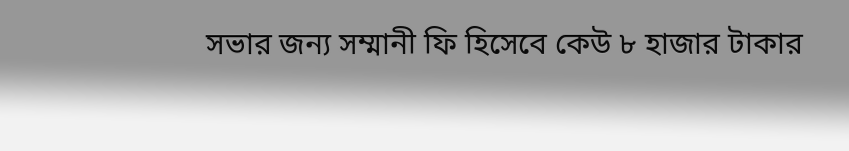সভার জন্য সম্মানী ফি হিসেবে কেউ ৮ হাজার টাকার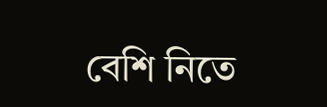বেশি নিতে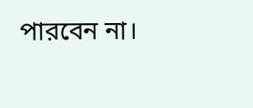পারবেন না।